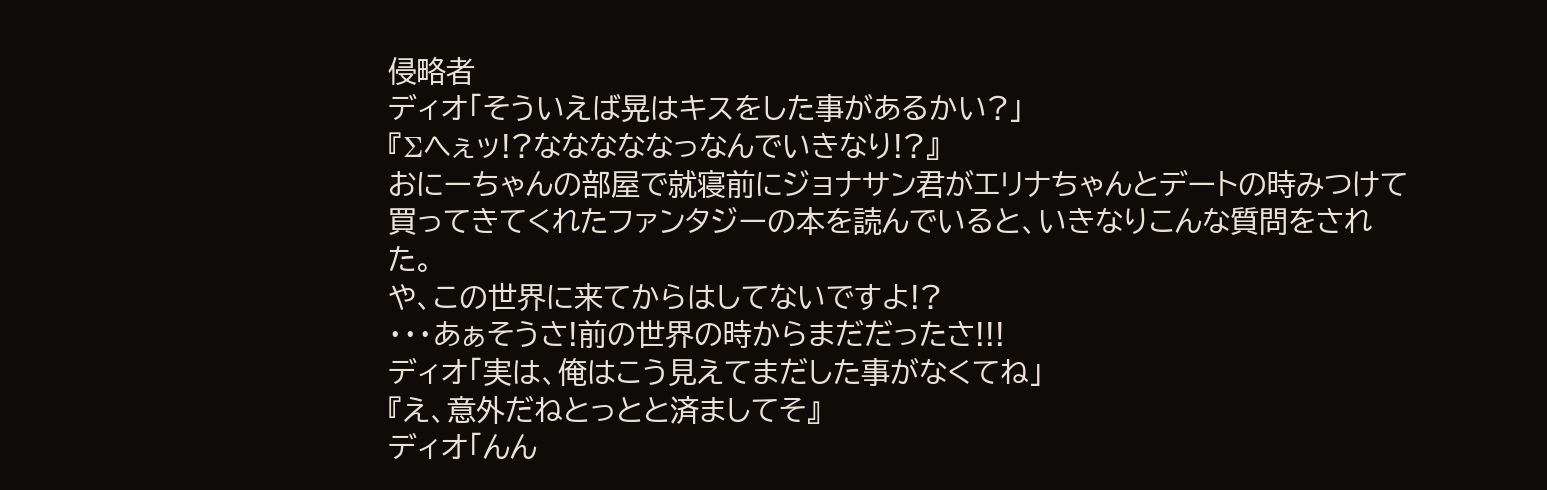侵略者
ディオ「そういえば晃はキスをした事があるかい?」
『Σへぇッ!?なななななっなんでいきなり!?』
おにーちゃんの部屋で就寝前にジョナサン君がエリナちゃんとデートの時みつけて買ってきてくれたファンタジーの本を読んでいると、いきなりこんな質問をされた。
や、この世界に来てからはしてないですよ!?
・・・あぁそうさ!前の世界の時からまだだったさ!!!
ディオ「実は、俺はこう見えてまだした事がなくてね」
『え、意外だねとっとと済ましてそ』
ディオ「んん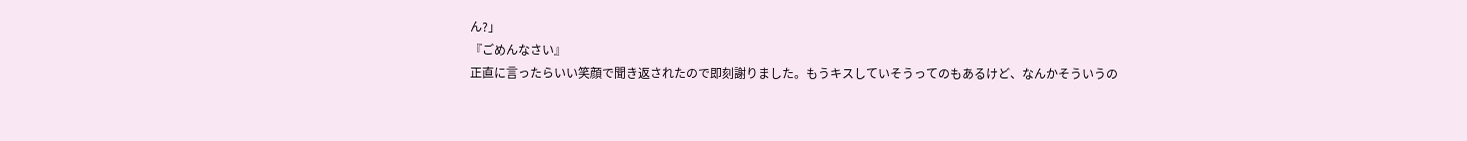ん?」
『ごめんなさい』
正直に言ったらいい笑顔で聞き返されたので即刻謝りました。もうキスしていそうってのもあるけど、なんかそういうの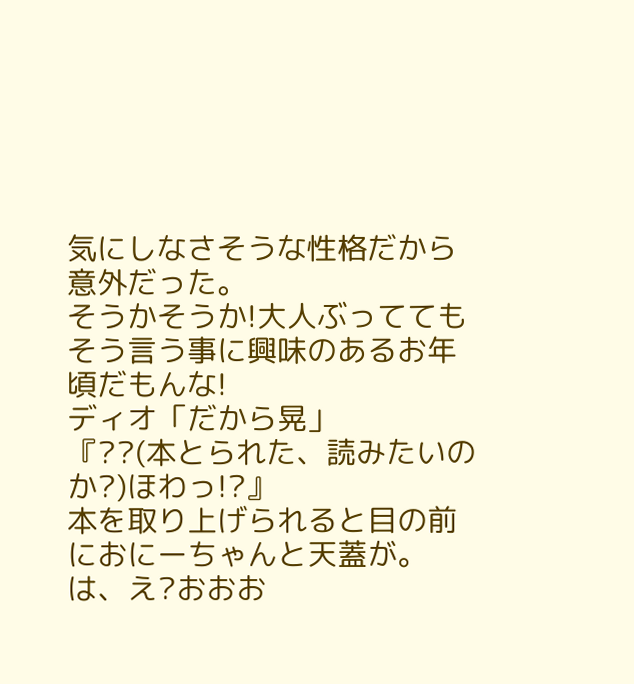気にしなさそうな性格だから意外だった。
そうかそうか!大人ぶっててもそう言う事に興味のあるお年頃だもんな!
ディオ「だから晃」
『??(本とられた、読みたいのか?)ほわっ!?』
本を取り上げられると目の前におにーちゃんと天蓋が。
は、え?おおお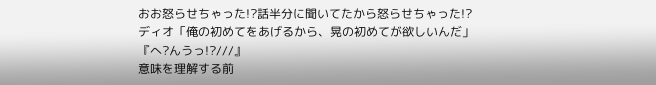おお怒らせちゃった!?話半分に聞いてたから怒らせちゃった!?
ディオ「俺の初めてをあげるから、晃の初めてが欲しいんだ」
『へ?んうっ!?///』
意味を理解する前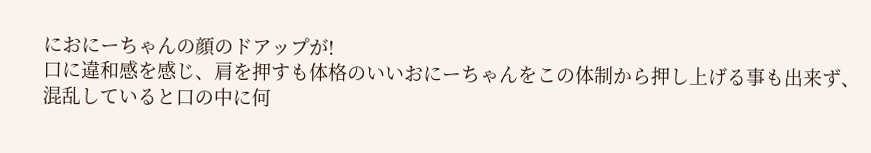におにーちゃんの顔のドアップが!
口に違和感を感じ、肩を押すも体格のいいおにーちゃんをこの体制から押し上げる事も出来ず、
混乱していると口の中に何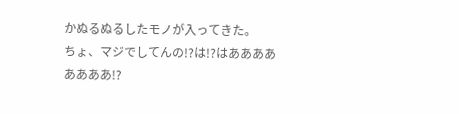かぬるぬるしたモノが入ってきた。
ちょ、マジでしてんの!?は!?はああああああああ!?